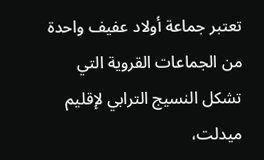تعتبر جماعة أولاد عفيف واحدة من الجماعات القروية التي تشكل النسيج الترابي لإقليم ميدلت،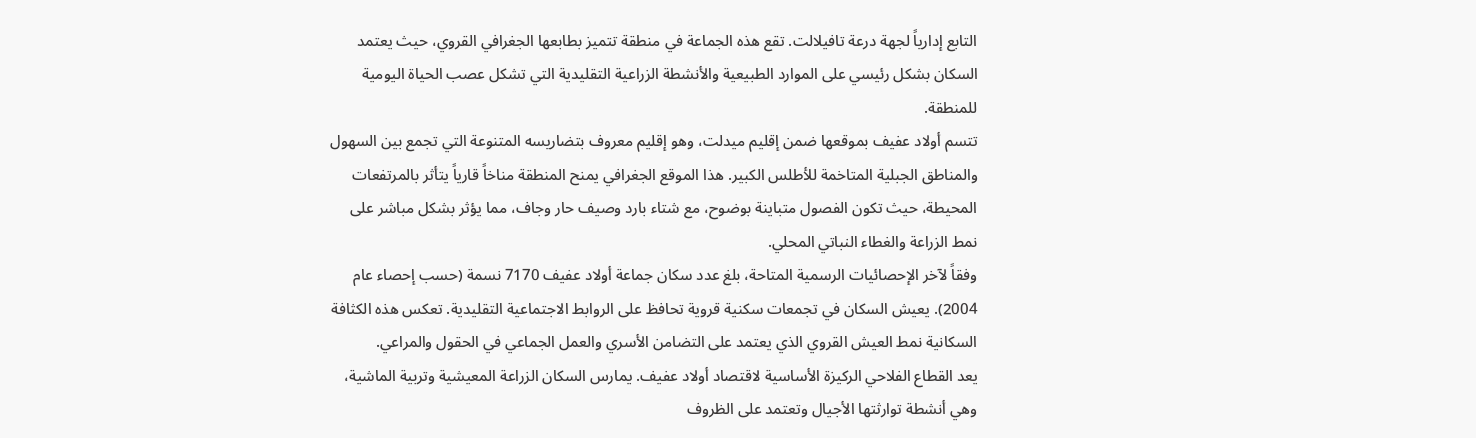التابع إدارياً لجهة درعة تافيلالت. تقع هذه الجماعة في منطقة تتميز بطابعها الجغرافي القروي، حيث يعتمد السكان بشكل رئيسي على الموارد الطبيعية والأنشطة الزراعية التقليدية التي تشكل عصب الحياة اليومية للمنطقة.
تتسم أولاد عفيف بموقعها ضمن إقليم ميدلت، وهو إقليم معروف بتضاريسه المتنوعة التي تجمع بين السهول والمناطق الجبلية المتاخمة للأطلس الكبير. هذا الموقع الجغرافي يمنح المنطقة مناخاً قارياً يتأثر بالمرتفعات المحيطة، حيث تكون الفصول متباينة بوضوح، مع شتاء بارد وصيف حار وجاف، مما يؤثر بشكل مباشر على نمط الزراعة والغطاء النباتي المحلي.
وفقاً لآخر الإحصائيات الرسمية المتاحة، بلغ عدد سكان جماعة أولاد عفيف 7170 نسمة (حسب إحصاء عام 2004). يعيش السكان في تجمعات سكنية قروية تحافظ على الروابط الاجتماعية التقليدية. تعكس هذه الكثافة السكانية نمط العيش القروي الذي يعتمد على التضامن الأسري والعمل الجماعي في الحقول والمراعي.
يعد القطاع الفلاحي الركيزة الأساسية لاقتصاد أولاد عفيف. يمارس السكان الزراعة المعيشية وتربية الماشية، وهي أنشطة توارثتها الأجيال وتعتمد على الظروف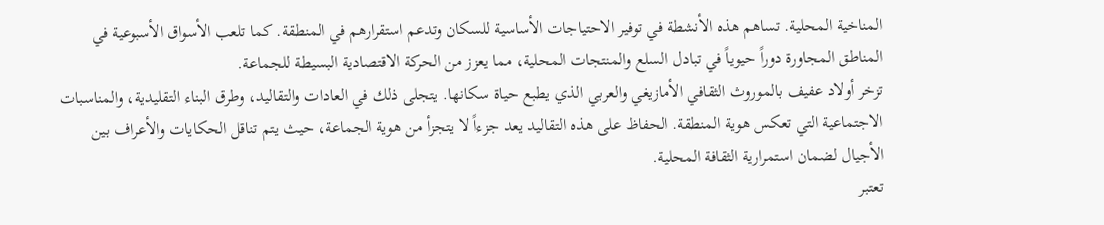المناخية المحلية. تساهم هذه الأنشطة في توفير الاحتياجات الأساسية للسكان وتدعم استقرارهم في المنطقة. كما تلعب الأسواق الأسبوعية في المناطق المجاورة دوراً حيوياً في تبادل السلع والمنتجات المحلية، مما يعزز من الحركة الاقتصادية البسيطة للجماعة.
تزخر أولاد عفيف بالموروث الثقافي الأمازيغي والعربي الذي يطبع حياة سكانها. يتجلى ذلك في العادات والتقاليد، وطرق البناء التقليدية، والمناسبات الاجتماعية التي تعكس هوية المنطقة. الحفاظ على هذه التقاليد يعد جزءاً لا يتجزأ من هوية الجماعة، حيث يتم تناقل الحكايات والأعراف بين الأجيال لضمان استمرارية الثقافة المحلية.
تعتبر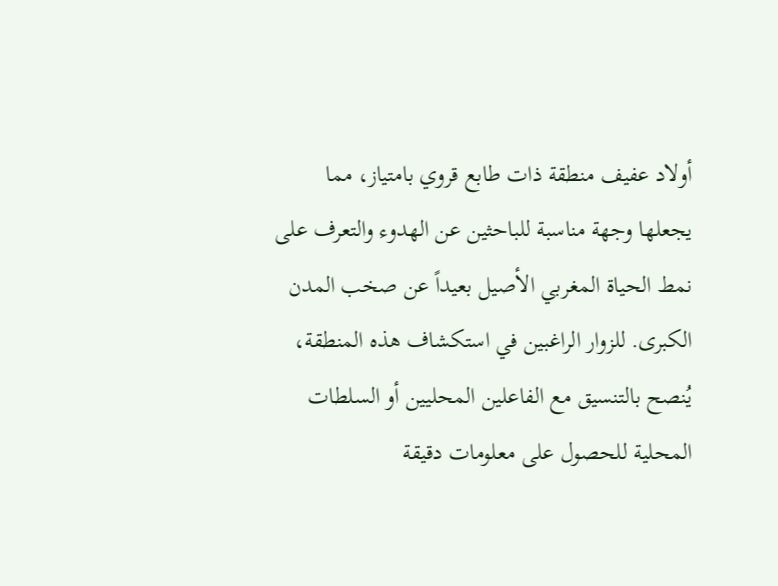أولاد عفيف منطقة ذات طابع قروي بامتياز، مما يجعلها وجهة مناسبة للباحثين عن الهدوء والتعرف على نمط الحياة المغربي الأصيل بعيداً عن صخب المدن الكبرى. للزوار الراغبين في استكشاف هذه المنطقة، يُنصح بالتنسيق مع الفاعلين المحليين أو السلطات المحلية للحصول على معلومات دقيقة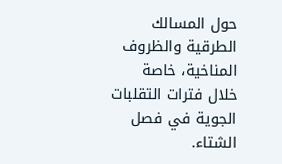حول المسالك الطرقية والظروف المناخية، خاصة خلال فترات التقلبات الجوية في فصل الشتاء.